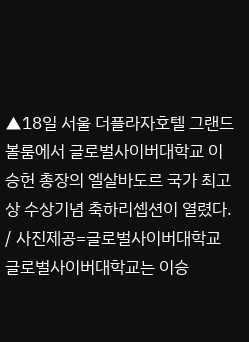▲18일 서울 더플라자호텔 그랜드볼룸에서 글로벌사이버대학교 이승헌 총장의 엘살바도르 국가 최고상 수상기념 축하리셉션이 열렸다. / 사진제공=글로벌사이버대학교
글로벌사이버대학교는 이승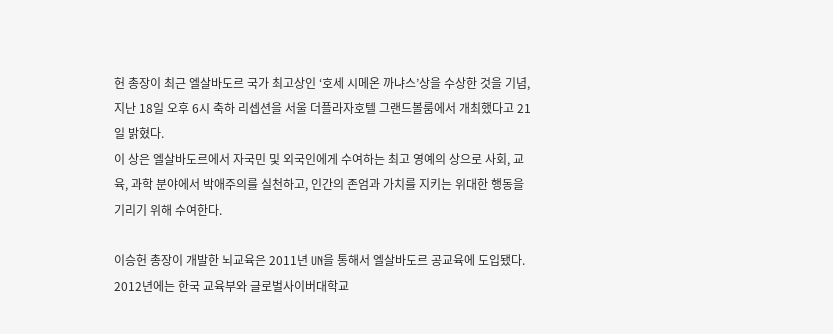헌 총장이 최근 엘살바도르 국가 최고상인 ‘호세 시메온 까냐스’상을 수상한 것을 기념, 지난 18일 오후 6시 축하 리셉션을 서울 더플라자호텔 그랜드볼룸에서 개최했다고 21일 밝혔다.
이 상은 엘살바도르에서 자국민 및 외국인에게 수여하는 최고 영예의 상으로 사회, 교육, 과학 분야에서 박애주의를 실천하고, 인간의 존엄과 가치를 지키는 위대한 행동을 기리기 위해 수여한다.

이승헌 총장이 개발한 뇌교육은 2011년 UN을 통해서 엘살바도르 공교육에 도입됐다. 2012년에는 한국 교육부와 글로벌사이버대학교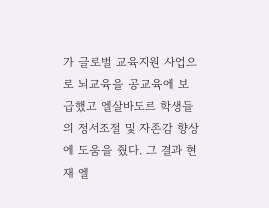가 글로벌 교육지원 사업으로 뇌교육을 공교육에 보급했고 엘살바도르 학생들의 정서조절 및 자존감 향상에 도움을 줬다. 그 결과 현재 엘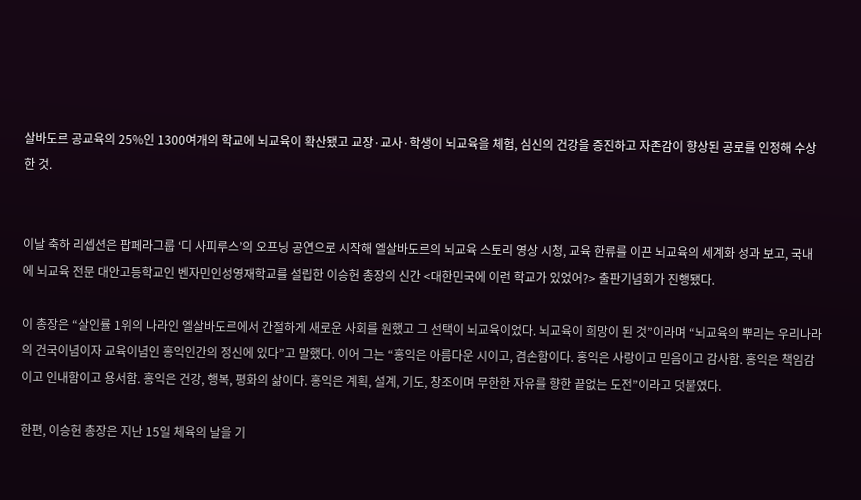살바도르 공교육의 25%인 1300여개의 학교에 뇌교육이 확산됐고 교장·교사·학생이 뇌교육을 체험, 심신의 건강을 증진하고 자존감이 향상된 공로를 인정해 수상한 것.


이날 축하 리셉션은 팝페라그룹 ‘디 사피루스’의 오프닝 공연으로 시작해 엘살바도르의 뇌교육 스토리 영상 시청, 교육 한류를 이끈 뇌교육의 세계화 성과 보고, 국내에 뇌교육 전문 대안고등학교인 벤자민인성영재학교를 설립한 이승헌 총장의 신간 <대한민국에 이런 학교가 있었어?> 출판기념회가 진행됐다.

이 총장은 “살인률 1위의 나라인 엘살바도르에서 간절하게 새로운 사회를 원했고 그 선택이 뇌교육이었다. 뇌교육이 희망이 된 것”이라며 “뇌교육의 뿌리는 우리나라의 건국이념이자 교육이념인 홍익인간의 정신에 있다”고 말했다. 이어 그는 “홍익은 아름다운 시이고, 겸손함이다. 홍익은 사랑이고 믿음이고 감사함. 홍익은 책임감이고 인내함이고 용서함. 홍익은 건강, 행복, 평화의 삶이다. 홍익은 계획, 설계, 기도, 창조이며 무한한 자유를 향한 끝없는 도전”이라고 덧붙였다.

한편, 이승헌 총장은 지난 15일 체육의 날을 기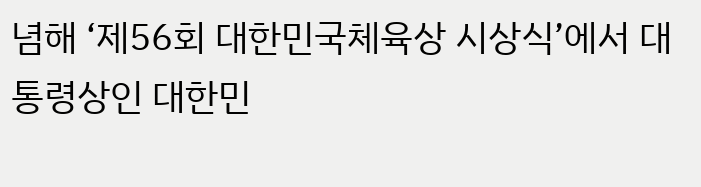념해 ‘제56회 대한민국체육상 시상식’에서 대통령상인 대한민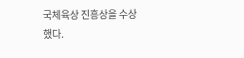국체육상 진흥상을 수상했다.